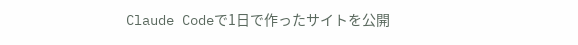Claude Codeで1日で作ったサイトを公開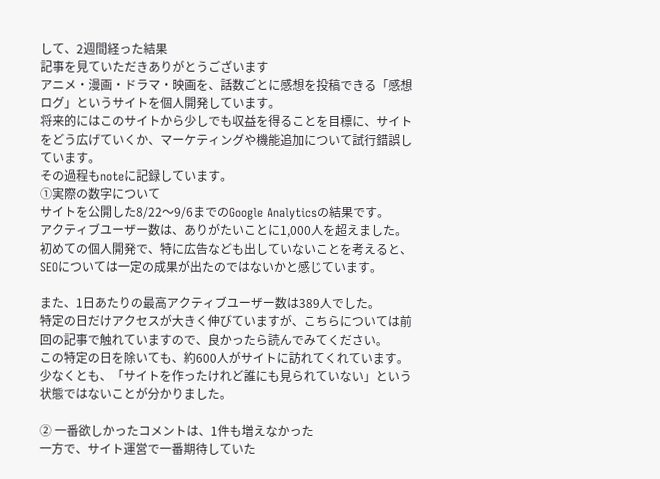して、2週間経った結果
記事を見ていただきありがとうございます
アニメ・漫画・ドラマ・映画を、話数ごとに感想を投稿できる「感想ログ」というサイトを個人開発しています。
将来的にはこのサイトから少しでも収益を得ることを目標に、サイトをどう広げていくか、マーケティングや機能追加について試行錯誤しています。
その過程もnoteに記録しています。
①実際の数字について
サイトを公開した8/22〜9/6までのGoogle Analyticsの結果です。
アクティブユーザー数は、ありがたいことに1,000人を超えました。
初めての個人開発で、特に広告なども出していないことを考えると、SEOについては一定の成果が出たのではないかと感じています。

また、1日あたりの最高アクティブユーザー数は389人でした。
特定の日だけアクセスが大きく伸びていますが、こちらについては前回の記事で触れていますので、良かったら読んでみてください。
この特定の日を除いても、約600人がサイトに訪れてくれています。
少なくとも、「サイトを作ったけれど誰にも見られていない」という状態ではないことが分かりました。

② 一番欲しかったコメントは、1件も増えなかった
一方で、サイト運営で一番期待していた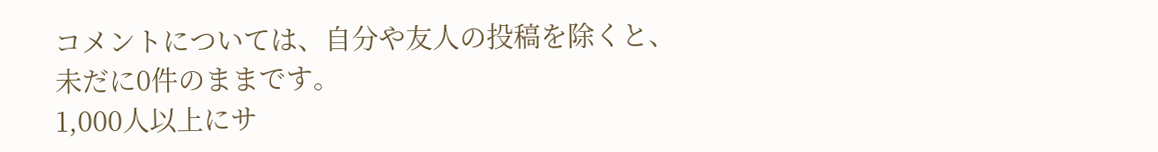コメントについては、自分や友人の投稿を除くと、未だに0件のままです。
1,000人以上にサ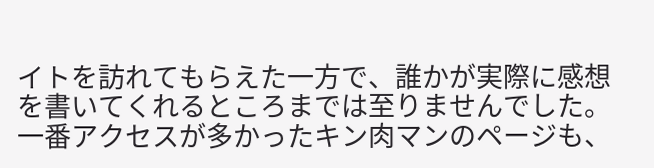イトを訪れてもらえた一方で、誰かが実際に感想を書いてくれるところまでは至りませんでした。
一番アクセスが多かったキン肉マンのページも、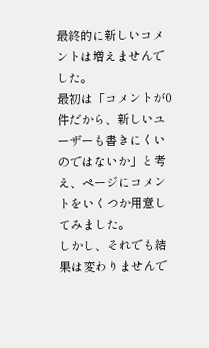最終的に新しいコメントは増えませんでした。
最初は「コメントが0件だから、新しいユーザーも書きにくいのではないか」と考え、ページにコメントをいくつか用意してみました。
しかし、それでも結果は変わりませんで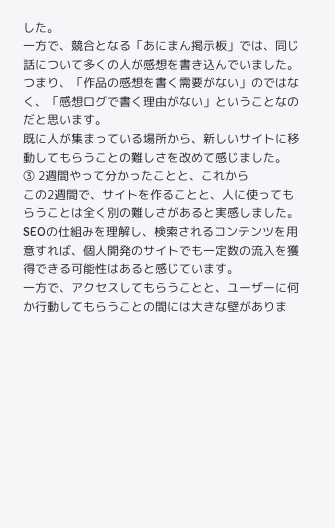した。
一方で、競合となる「あにまん掲示板」では、同じ話について多くの人が感想を書き込んでいました。
つまり、「作品の感想を書く需要がない」のではなく、「感想ログで書く理由がない」ということなのだと思います。
既に人が集まっている場所から、新しいサイトに移動してもらうことの難しさを改めて感じました。
③ 2週間やって分かったことと、これから
この2週間で、サイトを作ることと、人に使ってもらうことは全く別の難しさがあると実感しました。
SEOの仕組みを理解し、検索されるコンテンツを用意すれば、個人開発のサイトでも一定数の流入を獲得できる可能性はあると感じています。
一方で、アクセスしてもらうことと、ユーザーに何か行動してもらうことの間には大きな壁がありま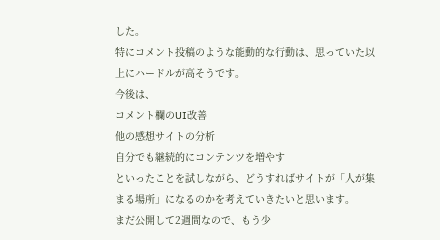した。
特にコメント投稿のような能動的な行動は、思っていた以上にハードルが高そうです。
今後は、
コメント欄のUI改善
他の感想サイトの分析
自分でも継続的にコンテンツを増やす
といったことを試しながら、どうすればサイトが「人が集まる場所」になるのかを考えていきたいと思います。
まだ公開して2週間なので、もう少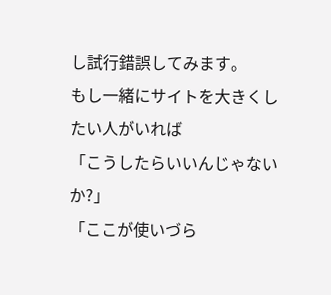し試行錯誤してみます。
もし一緒にサイトを大きくしたい人がいれば
「こうしたらいいんじゃないか?」
「ここが使いづら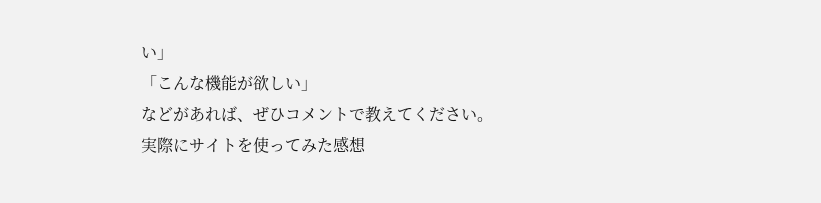い」
「こんな機能が欲しい」
などがあれば、ぜひコメントで教えてください。
実際にサイトを使ってみた感想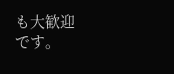も大歓迎です。